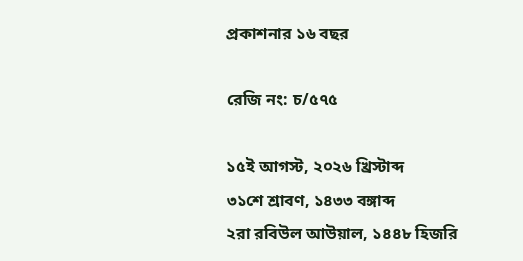প্রকাশনার ১৬ বছর

রেজি নং: চ/৫৭৫

১৫ই আগস্ট, ২০২৬ খ্রিস্টাব্দ
৩১শে শ্রাবণ, ১৪৩৩ বঙ্গাব্দ
২রা রবিউল আউয়াল, ১৪৪৮ হিজরি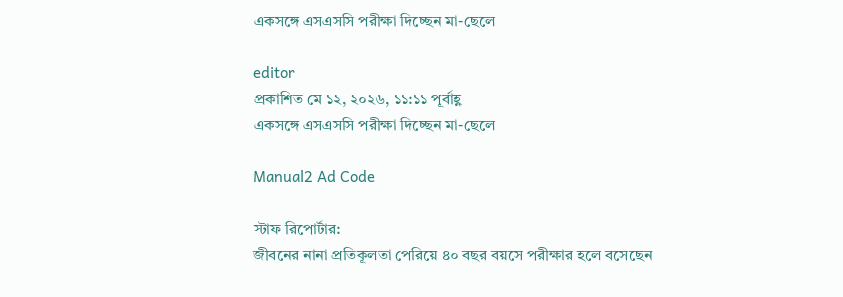একসঙ্গে এসএসসি পরীক্ষা দিচ্ছেন মা-ছেলে

editor
প্রকাশিত মে ১২, ২০২৬, ১১:১১ পূর্বাহ্ণ
একসঙ্গে এসএসসি পরীক্ষা দিচ্ছেন মা-ছেলে

Manual2 Ad Code

স্টাফ রিপোর্টার:
জীবনের নানা প্রতিকূলতা পেরিয়ে ৪০ বছর বয়সে পরীক্ষার হলে বসেছেন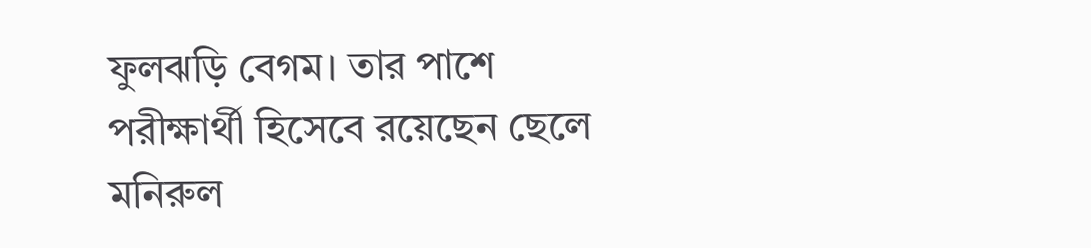ফুলঝড়ি বেগম। তার পাশে পরীক্ষার্থী হিসেবে রয়েছেন ছেলে মনিরুল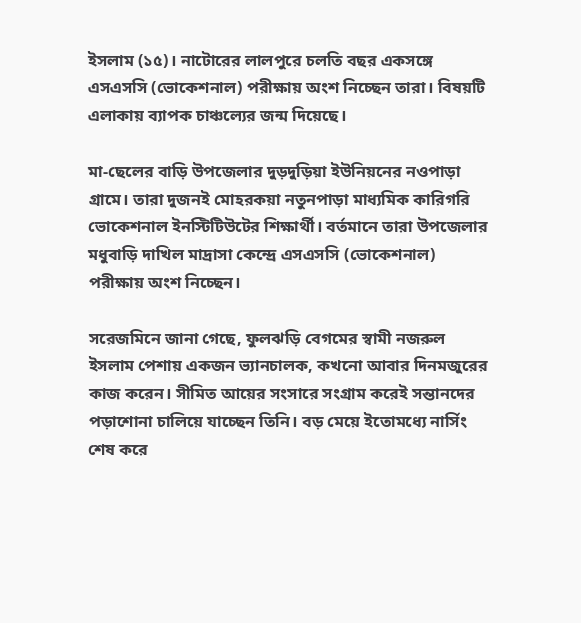ইসলাম (১৫)। নাটোরের লালপুরে চলতি বছর একসঙ্গে এসএসসি (ভোকেশনাল) পরীক্ষায় অংশ নিচ্ছেন তারা। বিষয়টি এলাকায় ব্যাপক চাঞ্চল্যের জন্ম দিয়েছে।

মা-ছেলের বাড়ি উপজেলার দুড়দুড়িয়া ইউনিয়নের নওপাড়া গ্রামে। তারা দুজনই মোহরকয়া নতুনপাড়া মাধ্যমিক কারিগরি ভোকেশনাল ইনস্টিটিউটের শিক্ষার্থী। বর্তমানে তারা উপজেলার মধুবাড়ি দাখিল মাদ্রাসা কেন্দ্রে এসএসসি (ভোকেশনাল) পরীক্ষায় অংশ নিচ্ছেন।

সরেজমিনে জানা গেছে, ফুলঝড়ি বেগমের স্বামী নজরুল ইসলাম পেশায় একজন ভ্যানচালক, কখনো আবার দিনমজুরের কাজ করেন। সীমিত আয়ের সংসারে সংগ্রাম করেই সন্তানদের পড়াশোনা চালিয়ে যাচ্ছেন তিনি। বড় মেয়ে ইতোমধ্যে নার্সিং শেষ করে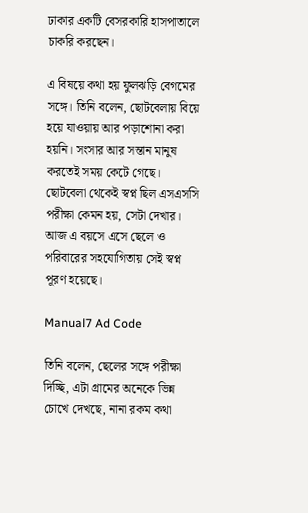ঢাকার একটি বেসরকারি হাসপাতালে চাকরি করছেন।

এ বিষয়ে কথা হয় ফুলঝড়ি বেগমের সঙ্গে। তিনি বলেন, ছোটবেলায় বিয়ে হয়ে যাওয়ায় আর পড়াশোনা করা হয়নি। সংসার আর সন্তান মানুষ করতেই সময় কেটে গেছে। ছোটবেলা থেকেই স্বপ্ন ছিল এসএসসি পরীক্ষা কেমন হয়, সেটা দেখার। আজ এ বয়সে এসে ছেলে ও পরিবারের সহযোগিতায় সেই স্বপ্ন পূরণ হয়েছে।

Manual7 Ad Code

তিনি বলেন, ছেলের সঙ্গে পরীক্ষা দিচ্ছি, এটা গ্রামের অনেকে ভিন্ন চোখে দেখছে, নানা রকম কথা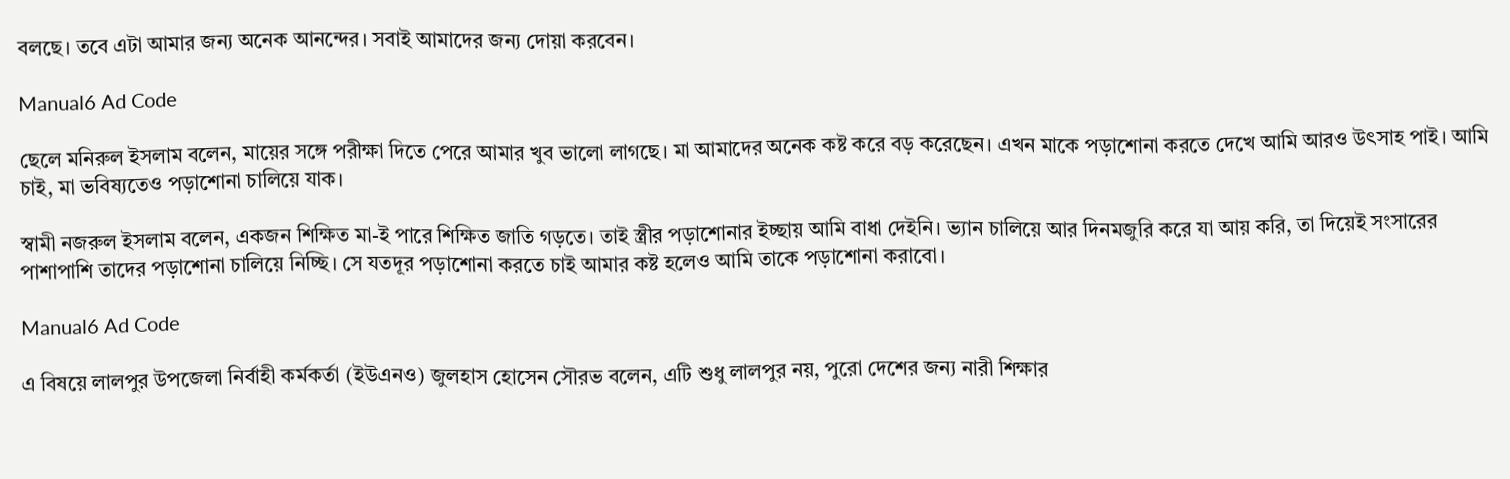বলছে। তবে এটা আমার জন্য অনেক আনন্দের। সবাই আমাদের জন্য দোয়া করবেন।

Manual6 Ad Code

ছেলে মনিরুল ইসলাম বলেন, মায়ের সঙ্গে পরীক্ষা দিতে পেরে আমার খুব ভালো লাগছে। মা আমাদের অনেক কষ্ট করে বড় করেছেন। এখন মাকে পড়াশোনা করতে দেখে আমি আরও উৎসাহ পাই। আমি চাই, মা ভবিষ্যতেও পড়াশোনা চালিয়ে যাক।

স্বামী নজরুল ইসলাম বলেন, একজন শিক্ষিত মা-ই পারে শিক্ষিত জাতি গড়তে। তাই স্ত্রীর পড়াশোনার ইচ্ছায় আমি বাধা দেইনি। ভ্যান চালিয়ে আর দিনমজুরি করে যা আয় করি, তা দিয়েই সংসারের পাশাপাশি তাদের পড়াশোনা চালিয়ে নিচ্ছি। সে যতদূর পড়াশোনা করতে চাই আমার কষ্ট হলেও আমি তাকে পড়াশোনা করাবো।

Manual6 Ad Code

এ বিষয়ে লালপুর উপজেলা নির্বাহী কর্মকর্তা (ইউএনও) জুলহাস হোসেন সৌরভ বলেন, এটি শুধু লালপুর নয়, পুরো দেশের জন্য নারী শিক্ষার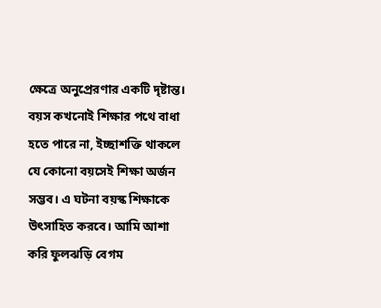ক্ষেত্রে অনুপ্রেরণার একটি দৃষ্টান্ত। বয়স কখনোই শিক্ষার পথে বাধা হতে পারে না, ইচ্ছাশক্তি থাকলে যে কোনো বয়সেই শিক্ষা অর্জন সম্ভব। এ ঘটনা বয়স্ক শিক্ষাকে উৎসাহিত করবে। আমি আশা করি ফুলঝড়ি বেগম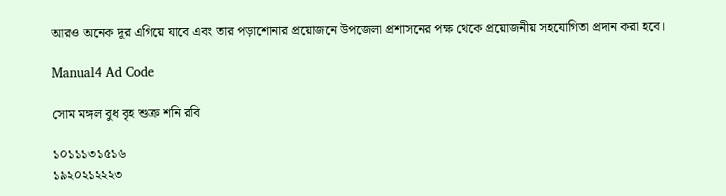আরও অনেক দূর এগিয়ে যাবে এবং তার পড়াশোনার প্রয়োজনে উপজেলা প্রশাসনের পক্ষ থেকে প্রয়োজনীয় সহযোগিতা প্রদান করা হবে।

Manual4 Ad Code

সোম মঙ্গল বুধ বৃহ শুক্র শনি রবি

১০১১১৩১৫১৬
১৯২০২১২২২৩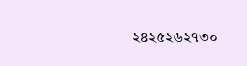২৪২৫২৬২৭৩০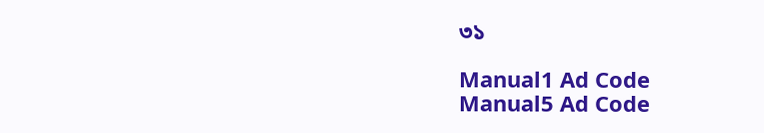৩১

Manual1 Ad Code
Manual5 Ad Code